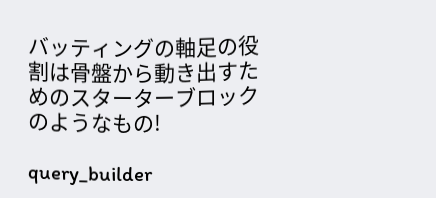バッティングの軸足の役割は骨盤から動き出すためのスターターブロックのようなもの!

query_builder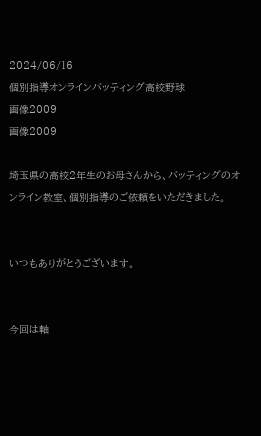2024/06/16
個別指導オンラインバッティング高校野球
画像2009
画像2009

埼玉県の高校2年生のお母さんから、バッティングのオンライン教室、個別指導のご依頼をいただきました。


いつもありがとうございます。


今回は軸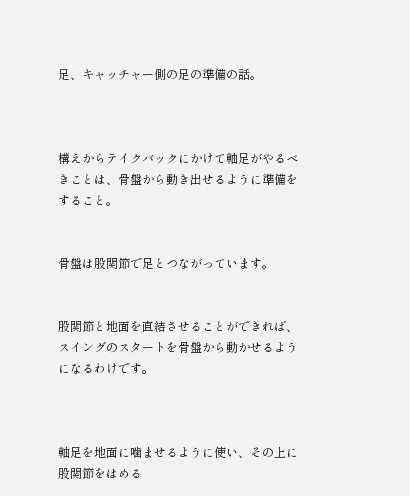足、キャッチャー側の足の準備の話。



構えからテイクバックにかけて軸足がやるべきことは、骨盤から動き出せるように準備をすること。


骨盤は股関節で足とつながっています。


股関節と地面を直結させることができれば、スイングのスタートを骨盤から動かせるようになるわけです。



軸足を地面に噛ませるように使い、その上に股関節をはめる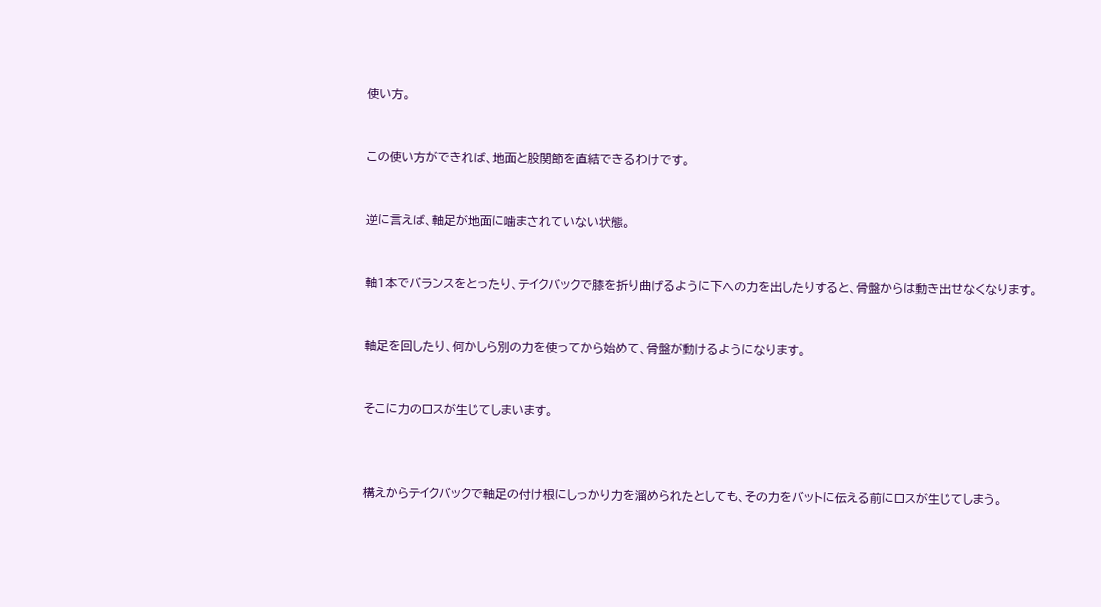使い方。


この使い方ができれば、地面と股関節を直結できるわけです。


逆に言えば、軸足が地面に噛まされていない状態。


軸1本でバランスをとったり、テイクバックで膝を折り曲げるように下への力を出したりすると、骨盤からは動き出せなくなります。


軸足を回したり、何かしら別の力を使ってから始めて、骨盤が動けるようになります。


そこに力のロスが生じてしまいます。



構えからテイクバックで軸足の付け根にしっかり力を溜められたとしても、その力をバットに伝える前にロスが生じてしまう。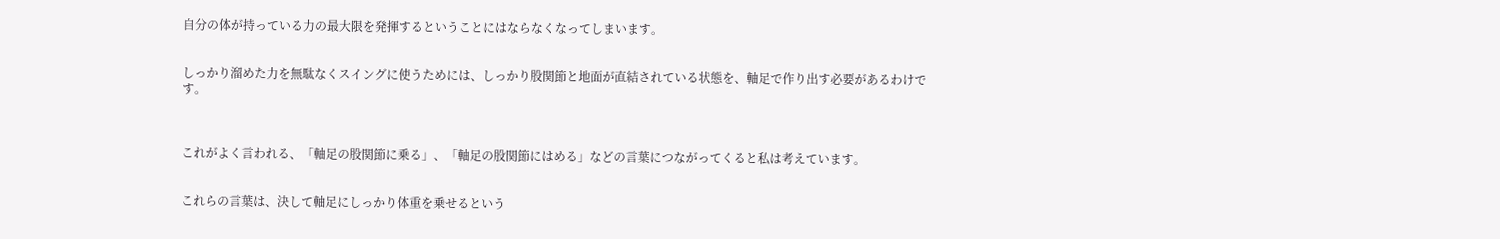自分の体が持っている力の最大限を発揮するということにはならなくなってしまいます。


しっかり溜めた力を無駄なくスイングに使うためには、しっかり股関節と地面が直結されている状態を、軸足で作り出す必要があるわけです。



これがよく言われる、「軸足の股関節に乗る」、「軸足の股関節にはめる」などの言葉につながってくると私は考えています。


これらの言葉は、決して軸足にしっかり体重を乗せるという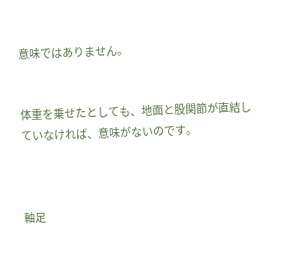意味ではありません。


体重を乗せたとしても、地面と股関節が直結していなければ、意味がないのです。



軸足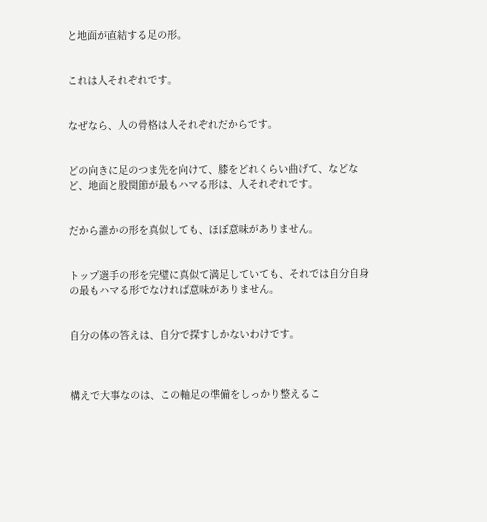と地面が直結する足の形。


これは人それぞれです。


なぜなら、人の骨格は人それぞれだからです。


どの向きに足のつま先を向けて、膝をどれくらい曲げて、などなど、地面と股関節が最もハマる形は、人それぞれです。


だから誰かの形を真似しても、ほぼ意味がありません。


トップ選手の形を完璧に真似て満足していても、それでは自分自身の最もハマる形でなければ意味がありません。


自分の体の答えは、自分で探すしかないわけです。



構えで大事なのは、この軸足の準備をしっかり整えるこ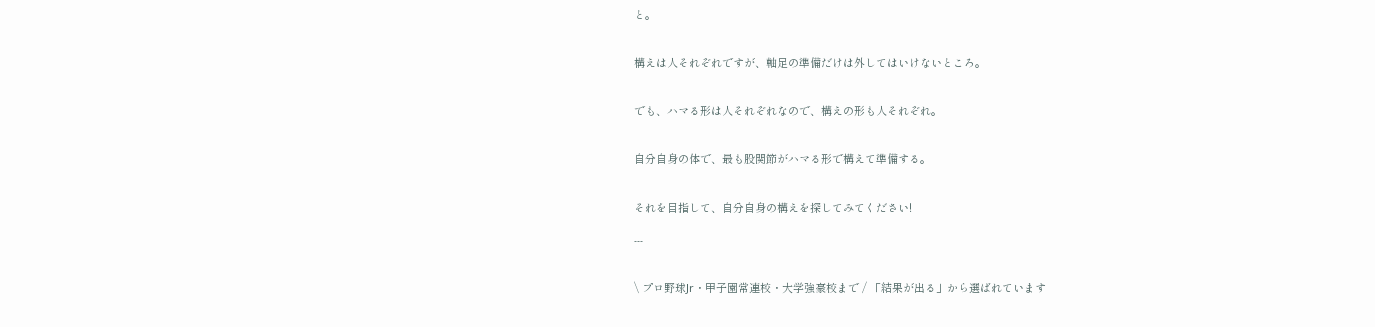と。


構えは人それぞれですが、軸足の準備だけは外してはいけないところ。


でも、ハマる形は人それぞれなので、構えの形も人それぞれ。


自分自身の体で、最も股関節がハマる形で構えて準備する。


それを目指して、自分自身の構えを探してみてください!

---


\ プロ野球Jr・甲子園常連校・大学強豪校まで / 「結果が出る」から選ばれています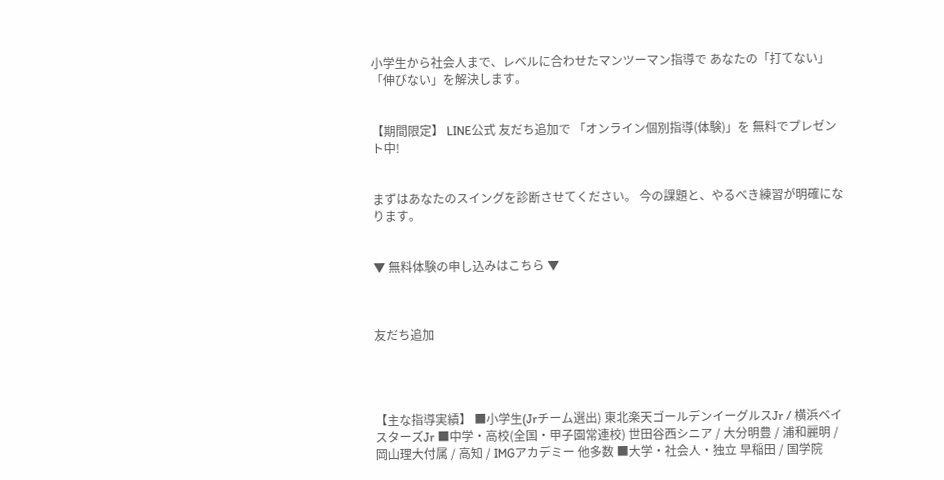小学生から社会人まで、レベルに合わせたマンツーマン指導で あなたの「打てない」「伸びない」を解決します。


【期間限定】 LINE公式 友だち追加で 「オンライン個別指導(体験)」を 無料でプレゼント中!


まずはあなたのスイングを診断させてください。 今の課題と、やるべき練習が明確になります。


▼ 無料体験の申し込みはこちら ▼



友だち追加




【主な指導実績】 ■小学生(Jrチーム選出) 東北楽天ゴールデンイーグルスJr / 横浜ベイスターズJr ■中学・高校(全国・甲子園常連校) 世田谷西シニア / 大分明豊 / 浦和麗明 / 岡山理大付属 / 高知 / IMGアカデミー 他多数 ■大学・社会人・独立 早稲田 / 国学院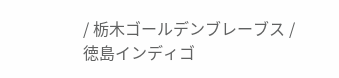/ 栃木ゴールデンブレーブス / 徳島インディゴ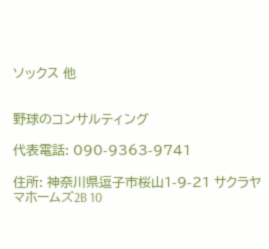ソックス 他


野球のコンサルティング

代表電話: 090-9363-9741

住所: 神奈川県逗子市桜山1-9-21 サクラヤマホームズ2B 10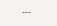---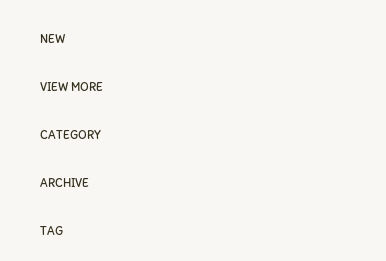NEW

VIEW MORE

CATEGORY

ARCHIVE

TAG